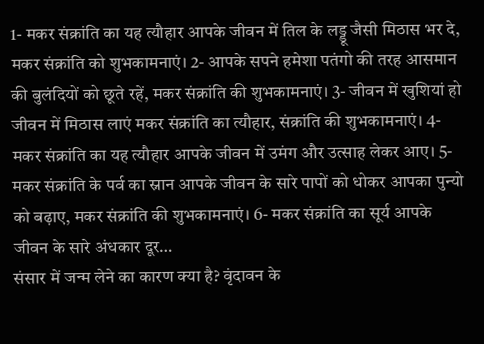1- मकर संक्रांति का यह त्यौहार आपके जीवन में तिल के लड्डू जैसी मिठास भर दे, मकर संक्रांति को शुभकामनाएं। 2- आपके सपने हमेशा पतंगो की तरह आसमान की बुलंदियों को छूते रहें, मकर संक्रांति की शुभकामनाएं। 3- जीवन में खुशियां हो जीवन में मिठास लाएं मकर संक्रांति का त्यौहार, संक्रांति की शुभकामनाएं। 4- मकर संक्रांति का यह त्यौहार आपके जीवन में उमंग और उत्साह लेकर आए। 5- मकर संक्रांति के पर्व का स्नान आपके जीवन के सारे पापों को धोकर आपका पुन्यो को बढ़ाए, मकर संक्रांति की शुभकामनाएं। 6- मकर संक्रांति का सूर्य आपके जीवन के सारे अंधकार दूर…
संसार में जन्म लेने का कारण क्या है? वृंदावन के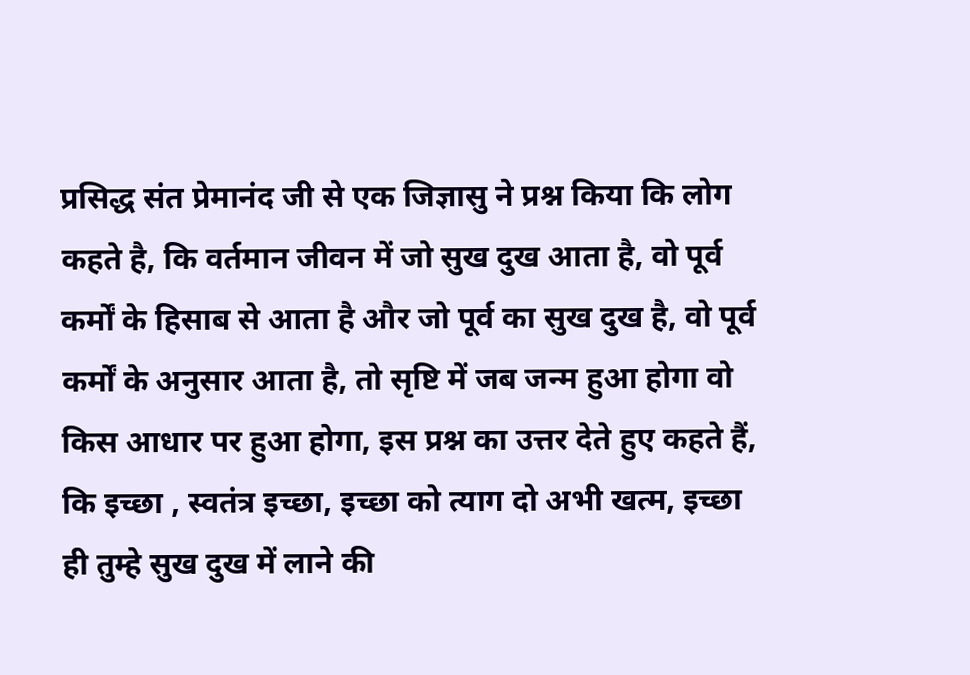प्रसिद्ध संत प्रेमानंद जी से एक जिज्ञासु ने प्रश्न किया कि लोग कहते है, कि वर्तमान जीवन में जो सुख दुख आता है, वो पूर्व कर्मों के हिसाब से आता है और जो पूर्व का सुख दुख है, वो पूर्व कर्मों के अनुसार आता है, तो सृष्टि में जब जन्म हुआ होगा वो किस आधार पर हुआ होगा, इस प्रश्न का उत्तर देते हुए कहते हैं, कि इच्छा , स्वतंत्र इच्छा, इच्छा को त्याग दो अभी खत्म, इच्छा ही तुम्हे सुख दुख में लाने की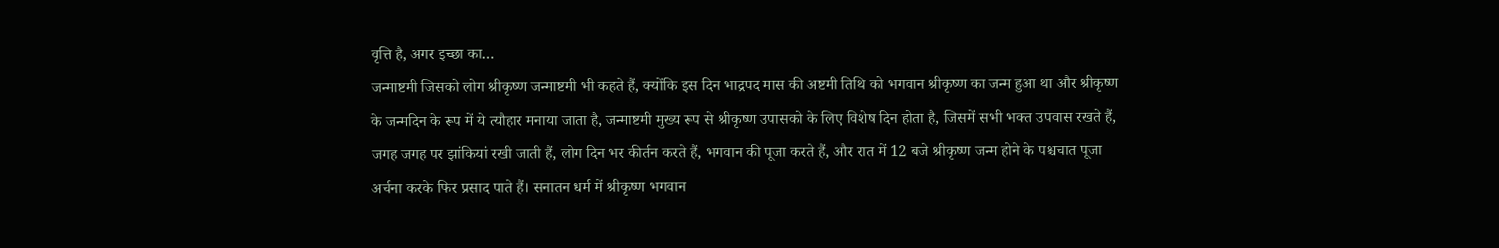वृत्ति है, अगर इच्छा का…
जन्माष्टमी जिसको लोग श्रीकृष्ण जन्माष्टमी भी कहते हैं, क्योंकि इस दिन भाद्रपद मास की अष्टमी तिथि को भगवान श्रीकृष्ण का जन्म हुआ था और श्रीकृष्ण के जन्मदिन के रूप में ये त्यौहार मनाया जाता है, जन्माष्टमी मुख्य रूप से श्रीकृष्ण उपासको के लिए विशेष दिन होता है, जिसमें सभी भक्त उपवास रखते हैं, जगह जगह पर झांकियां रखी जाती हैं, लोग दिन भर कीर्तन करते हैं, भगवान की पूजा करते हैं, और रात में 12 बजे श्रीकृष्ण जन्म होने के पश्चचात पूजा अर्चना करके फिर प्रसाद पाते हैं। सनातन धर्म में श्रीकृष्ण भगवान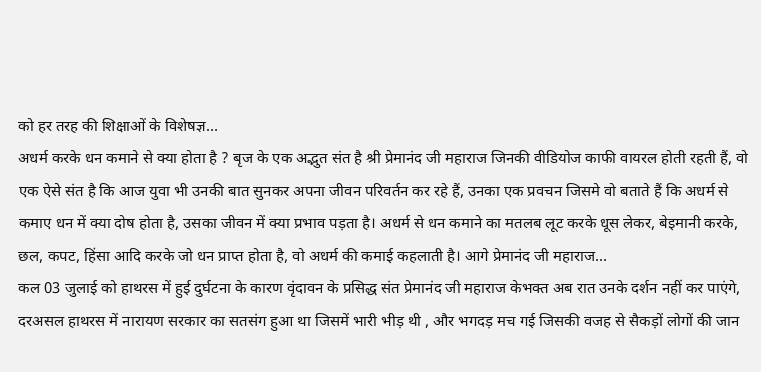को हर तरह की शिक्षाओं के विशेषज्ञ…
अधर्म करके धन कमाने से क्या होता है ? बृज के एक अद्भुत संत है श्री प्रेमानंद जी महाराज जिनकी वीडियोज काफी वायरल होती रहती हैं, वो एक ऐसे संत है कि आज युवा भी उनकी बात सुनकर अपना जीवन परिवर्तन कर रहे हैं, उनका एक प्रवचन जिसमे वो बताते हैं कि अधर्म से कमाए धन में क्या दोष होता है, उसका जीवन में क्या प्रभाव पड़ता है। अधर्म से धन कमाने का मतलब लूट करके धूस लेकर, बेइमानी करके, छल, कपट, हिंसा आदि करके जो धन प्राप्त होता है, वो अधर्म की कमाई कहलाती है। आगे प्रेमानंद जी महाराज…
कल 03 जुलाई को हाथरस में हुई दुर्घटना के कारण वृंदावन के प्रसिद्ध संत प्रेमानंद जी महाराज केभक्त अब रात उनके दर्शन नहीं कर पाएंगे, दरअसल हाथरस में नारायण सरकार का सतसंग हुआ था जिसमें भारी भीड़ थी , और भगदड़ मच गई जिसकी वजह से सैकड़ों लोगों की जान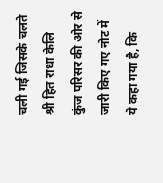चली गई जिसके चलते श्री हित राधा केलि कुंज परिसर की ओर से जारी किए गए नोट में ये कहा गया है, कि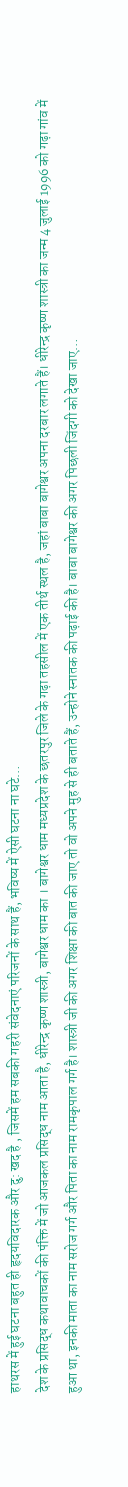हाथरस में हुई घटना बहुत ही हृदयविदारक और दु: खद है , जिसमें हम सबकी गहरी संवेदनाएं परिजनों के साथ हैं, भविष्य में ऐसी घटना ना घटे…
देश के प्रसिद्ध कथावाचकों की पंक्ति में जो आजकल प्रसिद्ध नाम आता है, धीरेन्द्र कृष्ण शास्त्री, बागेश्वर धाम का । बागेश्वर धाम मध्यप्रदेश के छतरपुर जिले के गढ़ा तहसील में एक तीर्थ स्थल है, जहां बाबा बागेश्वर अपना दरबार लगाते हैं। धीरेन्द्र कृष्ण शास्त्री का जन्म 4 जुलाई 1996 को गढ़ा गांव में हुआ था, इनकी माता का नाम सरोज गर्ग और पिता का नाम रामकृपाल गर्ग है। शास्त्री जी की अगर शिक्षा की बात की जाए तो वो अपने मुह से ही बताते हैं, उन्होने स्नातक की पढ़ाई की है। बाबा बागेश्वर की अगर पिछली जिंदगी को देखा जाए…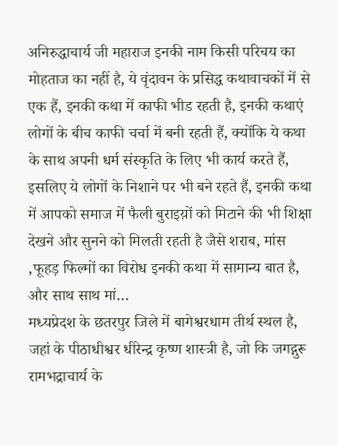अनिरुद्धाचार्य जी महाराज इनकी नाम किसी परिचय का मोहताज का नहीं है, ये वृंदावन के प्रसिद्ध कथावाचकों में से एक हैं, इनकी कथा में काफी भीड रहती है, इनकी कथाएं लोगों के बीच काफी चर्चा में बनी रहती हैं, क्योंकि ये कथा के साथ अपनी धर्म संस्कृति के लिए भी कार्य करते हैं, इसलिए ये लोगों के निशाने पर भी बने रहते हैं, इनकी कथा में आपको समाज में फैली बुराइय़ों को मिटाने की भी शिक्षा देखने और सुनने को मिलती रहती है जैसे शराब, मांस ,फूहड़ फिल्मों का विरोध इनकी कथा में सामान्य बात है, और साथ साथ मां…
मध्यप्रेदश के छतरपुर जिले में बागेश्वरधाम तीर्थ स्थल है, जहां के पीठाधीश्वर धीरेन्द्र कृष्ण शास्त्री है, जो कि जगद्गुरू रामभद्राचार्य के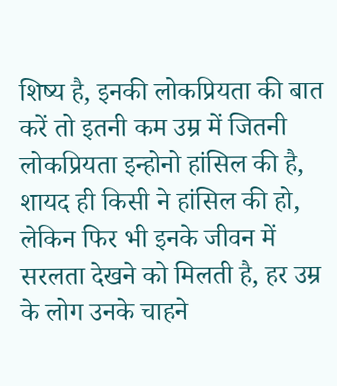शिष्य है, इनकी लोकप्रियता की बात करें तो इतनी कम उम्र में जितनी लोकप्रियता इन्होनो हांसिल की है, शायद ही किसी ने हांसिल की हो, लेकिन फिर भी इनके जीवन में सरलता देखने को मिलती है, हर उम्र के लोग उनके चाहने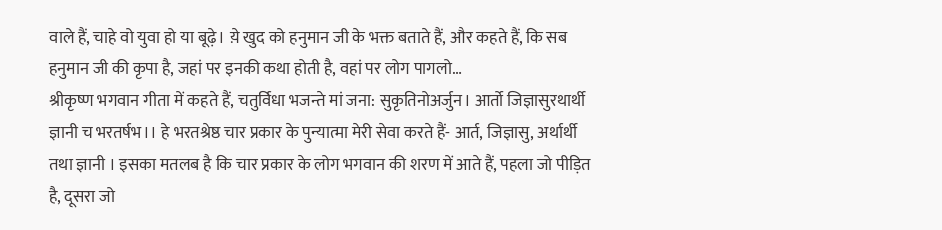वाले हैं, चाहे वो युवा हो या बूढ़े। य़े खुद को हनुमान जी के भक्त बताते हैं, और कहते हैं, कि सब हनुमान जी की कृपा है, जहां पर इनकी कथा होती है, वहां पर लोग पागलो…
श्रीकृष्ण भगवान गीता में कहते हैं, चतुर्विधा भजन्ते मां जना: सुकृतिनोअर्जुन। आर्तो जिज्ञासुरथार्थी ज्ञानी च भरतर्षभ।। हे भरतश्रेष्ठ चार प्रकार के पुन्यात्मा मेरी सेवा करते हैं- आर्त, जिज्ञासु, अर्थार्थी तथा ज्ञानी । इसका मतलब है कि चार प्रकार के लोग भगवान की शरण में आते हैं, पहला जो पीड़ित है, दूसरा जो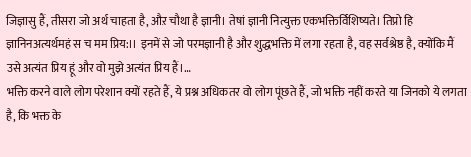जिज्ञासु हैं, तीसरा जो अर्थ चाहता है, औऱ चौथा है ज्ञानी। तेषां ज्ञानी नित्युक्त एकभक्तिर्विशिष्यते। तिप्रो हि ज्ञानिनअत्यर्थमहं स च मम प्रिय:।। इनमें से जो परमज्ञानी है और शुद्धभक्ति में लगा रहता है, वह सर्वश्रेष्ठ है, क्योंकि मैं उसे अत्यंत प्रिय हूं और वो मुझे अत्यंत प्रिय हैं।…
भक्ति करने वाले लोग परेशान क्यों रहते हैं, ये प्रश्न अधिकतर वो लोग पूंछते हैं, जो भक्ति नहीं करते या जिनको ये लगता है, कि भक्त के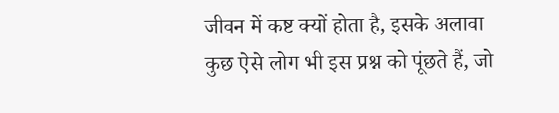जीवन में कष्ट क्यों होता है, इसके अलावा कुछ ऐसे लोग भी इस प्रश्न को पूंछते हैं, जो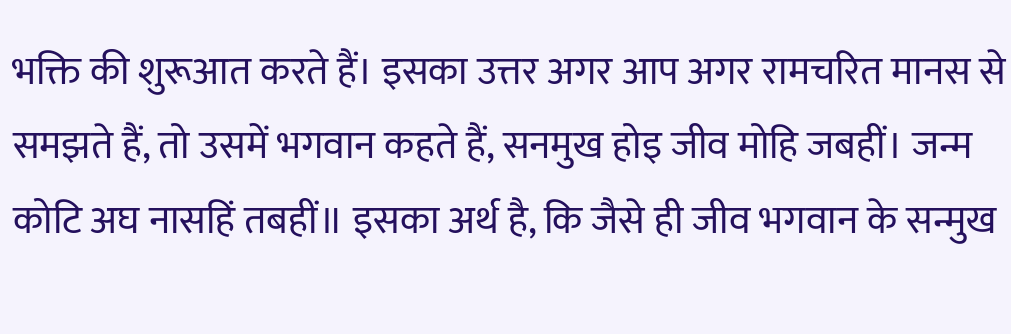भक्ति की शुरूआत करते हैं। इसका उत्तर अगर आप अगर रामचरित मानस से समझते हैं, तो उसमें भगवान कहते हैं, सनमुख होइ जीव मोहि जबहीं। जन्म कोटि अघ नासहिं तबहीं॥ इसका अर्थ है, कि जैसे ही जीव भगवान के सन्मुख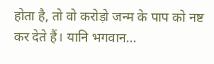होता है, तो वो करोड़ो जन्म के पाप को नष्ट कर देते हैं। यानि भगवान…